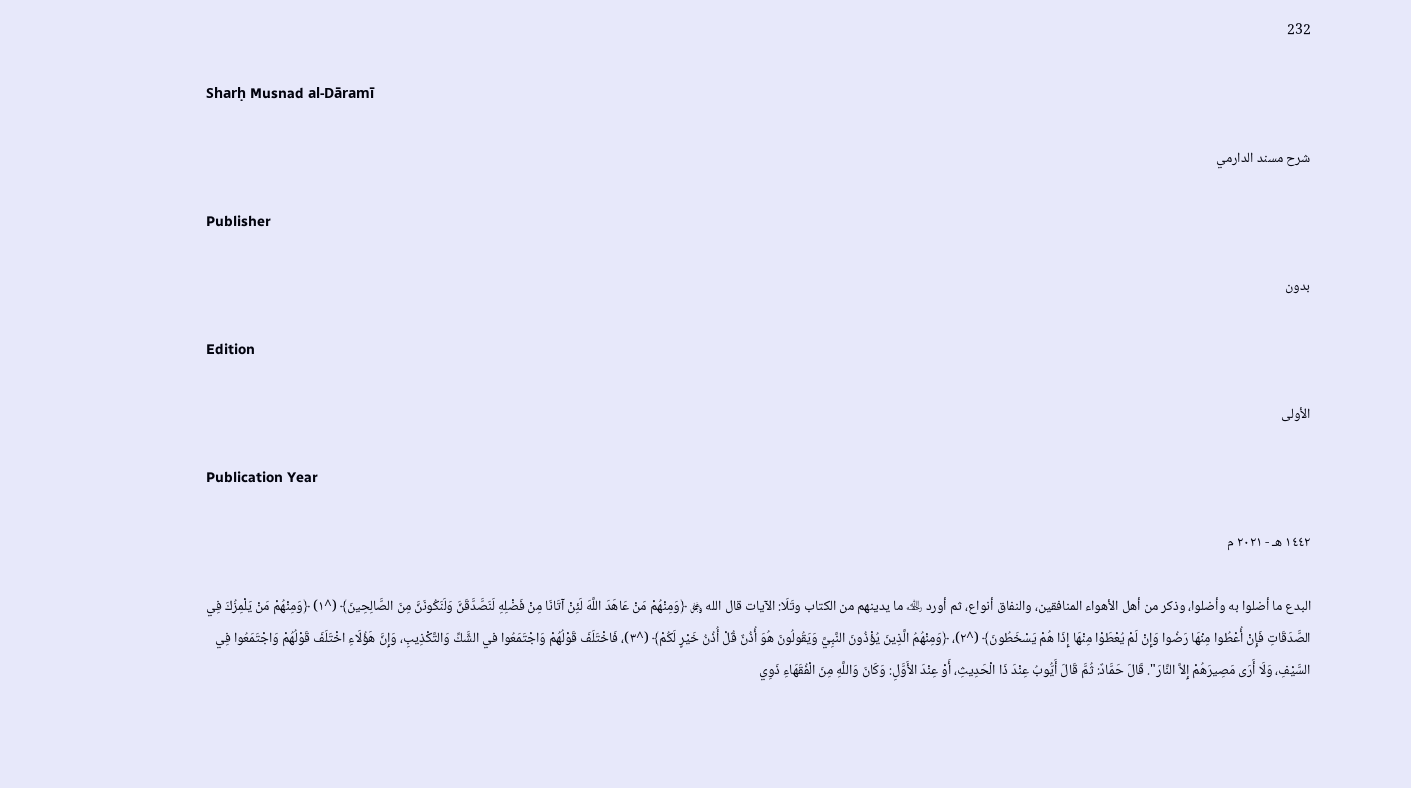232

Sharḥ Musnad al-Dāramī

شرح مسند الدارمي

Publisher

بدون

Edition

الأولى

Publication Year

١٤٤٢ هـ - ٢٠٢١ م

البدع ما أضلوا به وأضلوا، وذكر من أهل الأهواء المنافقين، والنفاق أنواع، ثم أورد ﵀ ما يدينهم من الكتاب وتَلَا: الآيات قال الله ﷿ ﴿وَمِنْهُمْ مَنْ عَاهَدَ اللَّهَ لَئِنْ آتَانَا مِنْ فَضْلِهِ لَنَصَّدَّقَنَّ وَلَنَكُونَنَّ مِنَ الصَّالِحِينَ﴾ (^١) ﴿وَمِنْهُمْ مَنْ يَلْمِزُكَ فِي الصَّدَقَاتِ فَإِنْ أُعْطُوا مِنْهَا رَضُوا وَإِنْ لَمْ يُعْطَوْا مِنْهَا إِذَا هُمْ يَسْخَطُونَ﴾ (^٢)، ﴿وَمِنْهُمُ الَّذِينَ يُؤْذُونَ النَّبِيَّ وَيَقُولُونَ هُوَ أُذُنٌ قُلْ أُذُنُ خَيْرٍ لَكُمْ﴾ (^٣)، فَاخْتَلَفَ قَوْلُهُمْ وَاجْتَمَعُوا في الشَّكِّ وَالتَّكْذِيبِ، وَإِنَّ هَؤُلَاءِ اخْتَلَفَ قَوْلُهُمْ وَاجْتَمَعُوا فِي السَّيْفِ، وَلَا أَرَى مَصِيرَهُمْ إِلاَّ النَّارَ". قَالَ حَمَّادٌ: ثُمَّ قَالَ أَيُّوبُ عِنْدَ ذَا الْحَدِيثِ، أَوْ عِنْدَ الأَوَّلِ: وَكَانَ وَاللَّهِ مِنَ الْفُقَهَاءِ ذَوِي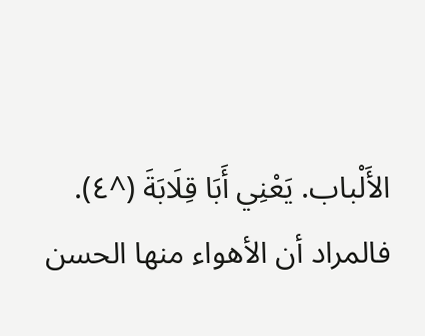الأَلْباب. يَعْنِي أَبَا قِلَابَةَ (^٤).
فالمراد أن الأهواء منها الحسن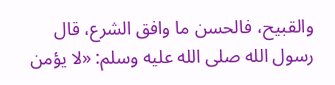والقبيح، فالحسن ما وافق الشرع، قال رسول الله صلى الله عليه وسلم: «لا يؤمن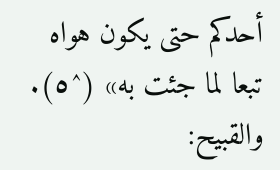أحدكم حتى يكون هواه تبعا لما جئت به» (^٥).
والقبيح: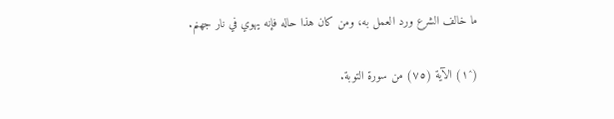ما خالف الشرع ورد العمل به، ومن كان هذا حاله فإنه يهوي في نار جهنم.

(^١) الآية (٧٥) من سورة التوبة.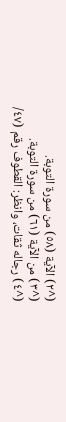(^٢) الآية (٥٨) من سورة التوبة.
(^٣) من الآية (٦١) من سورة التوبة.
(^٤) رجاله ثقات، وانظر: القطوف رقم (٤٧/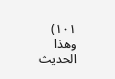١٠١) وهذا الحديث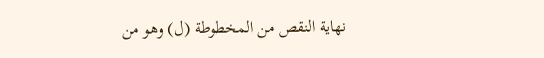نهاية النقص من المخطوطة (ل) وهو من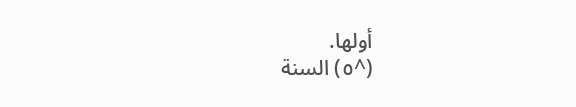أولها.
(^٥) السنة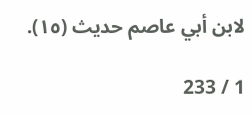لابن أبي عاصم حديث (١٥).

1 / 233